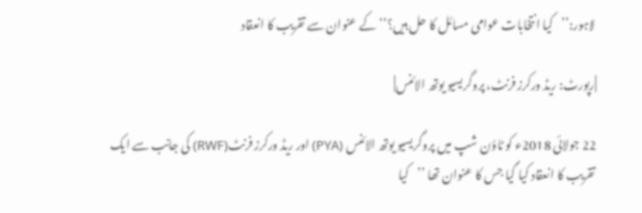لاہور:’’کیا انتخابات عوامی مسائل کا حل ہیں؟‘‘ کے عنوان سے تقریب کا انعقاد

|رپورٹ: ریڈ ورکرز فرنٹ، پروگریسیو یوتھ الائنس|

22 جولائی 2018ء کو ٹاؤن شپ میں پروگریسیو یوتھ الائنس (PYA) اور ریڈ ورکرز فرنٹ(RWF) کی جانب سے ایک تقریب کا انعقاد کیا گیا جس کا عنوان تھا ’’کیا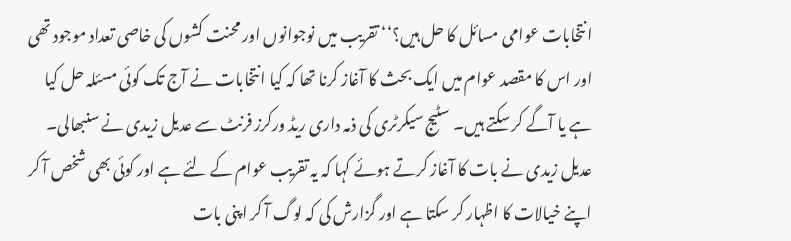انتخابات عوامی مسائل کا حل ہیں؟‘‘ تقریب میں نوجوانوں اور محنت کشوں کی خاصی تعداد موجود تھی اور اس کا مقصد عوام میں ایک بحث کا آغاز کرنا تھا کہ کیا انتخابات نے آج تک کوئی مسئلہ حل کیا ہے یا آگے کر سکتے ہیں۔ سٹیج سیکرٹری کی ذمہ داری ریڈ ورکرز فرنٹ سے عدیل زیدی نے سنبھالی۔ عدیل زیدی نے بات کا آغاز کرتے ہوئے کہا کہ یہ تقریب عوام کے لئے ہے اور کوئی بھی شخص آ کر اپنے خیالات کا اظہار کر سکتا ہے اور گزارش کی کہ لوگ آ کر اپنی بات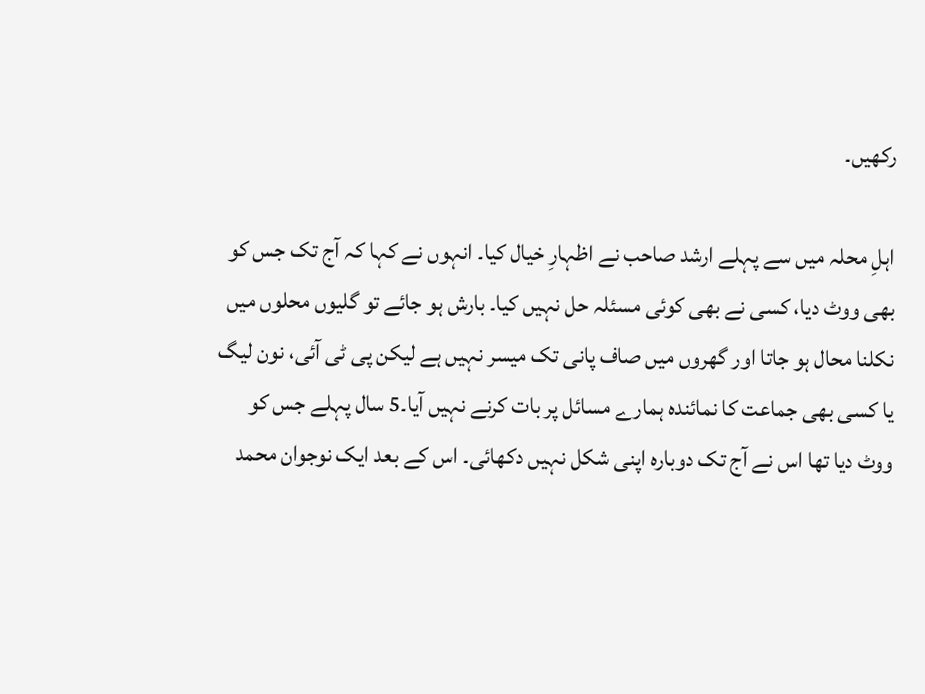رکھیں۔

اہلِ محلہ میں سے پہلے ارشد صاحب نے اظہارِ خیال کیا۔ انہوں نے کہا کہ آج تک جس کو بھی ووٹ دیا، کسی نے بھی کوئی مسئلہ حل نہیں کیا۔ بارش ہو جائے تو گلیوں محلوں میں نکلنا محال ہو جاتا اور گھروں میں صاف پانی تک میسر نہیں ہے لیکن پی ٹی آئی، نون لیگ یا کسی بھی جماعت کا نمائندہ ہمارے مسائل پر بات کرنے نہیں آیا۔5 سال پہلے جس کو ووٹ دیا تھا اس نے آج تک دوبارہ اپنی شکل نہیں دکھائی۔ اس کے بعد ایک نوجوان محمد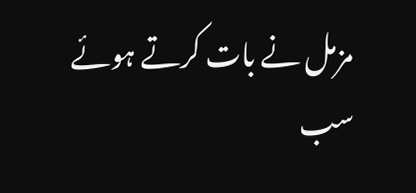مزمل نے بات کرتے ہوئے سب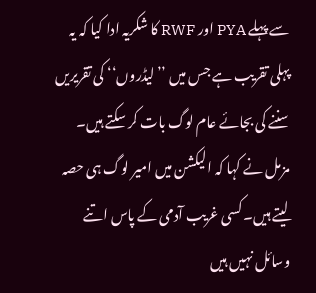سے پہلے PYA اور RWF کا شکریہ ادا کیا کہ یہ پہلی تقریب ہے جس میں ’’لیڈروں‘‘ کی تقریریں سننے کی بجائے عام لوگ بات کر سکتے ہیں۔ مزمل نے کہا کہ الیکشن میں امیر لوگ ہی حصہ لیتے ہیں۔ کسی غریب آدمی کے پاس اتنے وسائل نہیں ہیں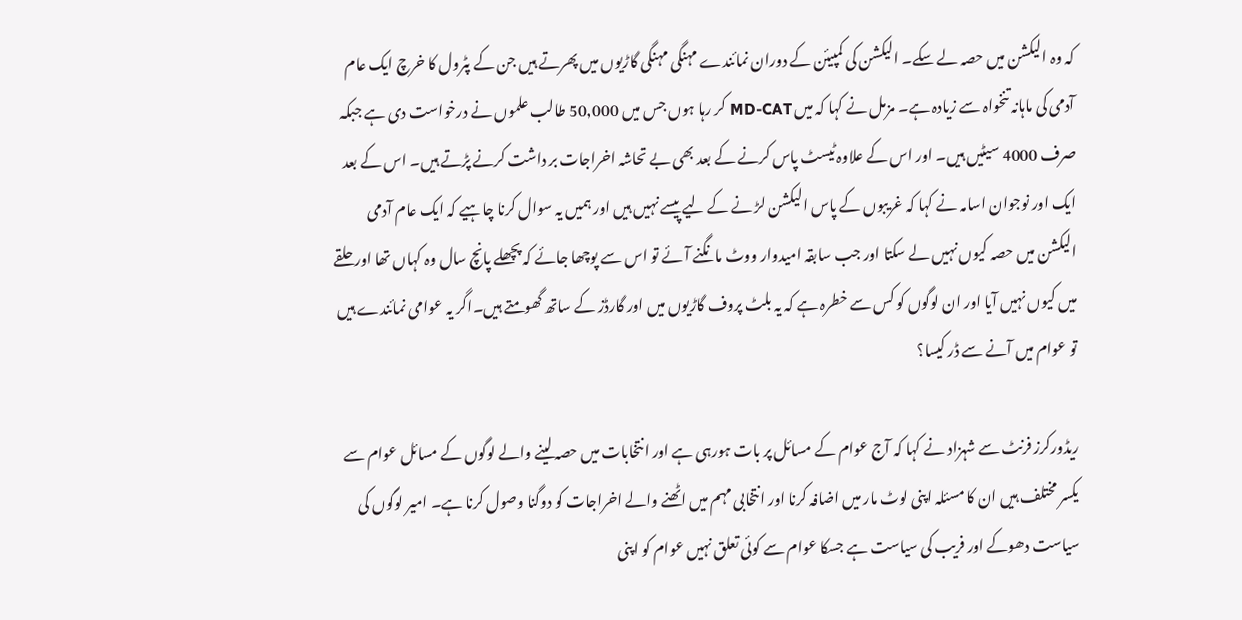کہ وہ الیکشن میں حصہ لے سکے۔ الیکشن کی کمپیئن کے دوران نمائندے مہنگی مہنگی گاڑیوں میں پھرتے ہیں جن کے پٹرول کا خرچ ایک عام آدمی کی ماہانہ تنخواہ سے زیادہ ہے۔ مزمل نے کہا کہ میں MD-CAT کر رہا ہوں جس میں 50,000 طالب علموں نے درخواست دی ہے جبکہ صرف 4000 سیٹیں ہیں۔ اور اس کے علاوہ ٹیسٹ پاس کرنے کے بعد بھی بے تحاشہ اخراجات بر داشت کرنے پڑتے ہیں۔ اس کے بعد ایک اور نوجوان اسامہ نے کہا کہ غریبوں کے پاس الیکشن لڑ نے کے لیے پیسے نہیں ہیں اور ہمیں یہ سوال کرنا چاہیے کہ ایک عام آدمی الیکشن میں حصہ کیوں نہیں لے سکتا اور جب سابقہ امیدوار ووٹ مانگنے آئے تو اس سے پوچھا جائے کہ پچھلے پانچ سال وہ کہاں تھا اور حلقے میں کیوں نہیں آیا اور ان لوگوں کو کس سے خطرہ ہے کہ یہ بلٹ پروف گاڑیوں میں اور گارڈز کے ساتھ گھومتے ہیں۔اگر یہ عوامی نمائندے ہیں تو عوام میں آنے سے ڈر کیسا؟

ریڈورکرز فرنٹ سے شہزاد نے کہا کہ آج عوام کے مسائل پر بات ہورہی ہے اور انتخابات میں حصہ لینے والے لوگوں کے مسائل عوام سے یکسر مختلف ہیں ان کا مسئلہ اپنی لوٹ مار میں اضافہ کرنا اور انتخابی مہم میں اٹھنے والے اخراجات کو دوگنا وصول کرنا ہے۔ امیر لوگوں کی سیاست دھوکے اور فریب کی سیاست ہے جسکا عوام سے کوئی تعلق نہیں عوام کو اپنی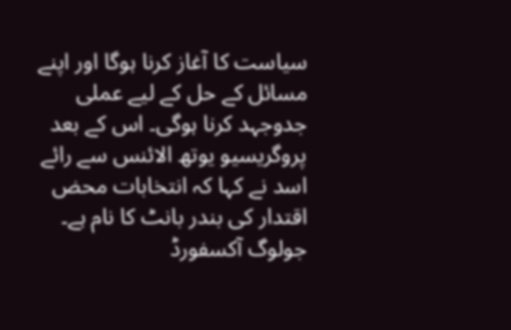سیاست کا آغاز کرنا ہوگا اور اپنے مسائل کے حل کے لیے عملی جدوجہد کرنا ہوگی۔ اس کے بعد پروگریسیو یوتھ الائنس سے رائے اسد نے کہا کہ انتخابات محض اقتدار کی بندر بانٹ کا نام ہے۔ جولوگ آکسفورڈ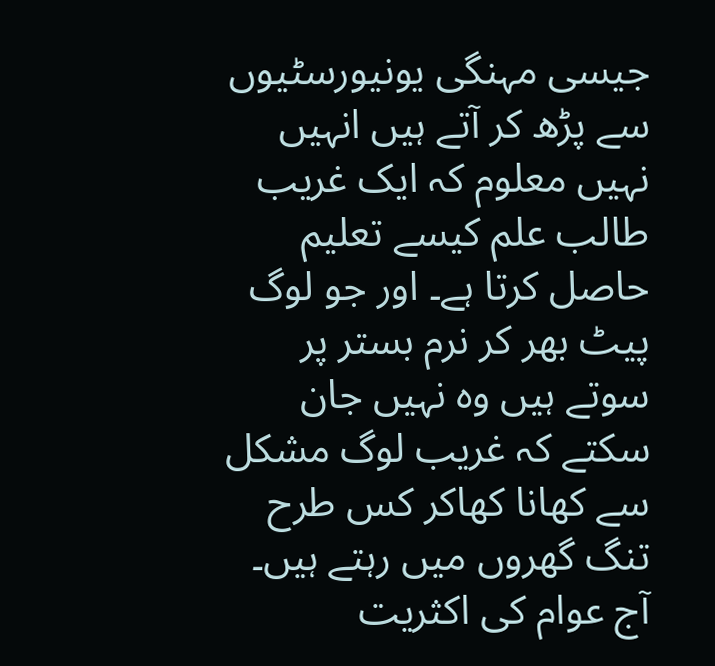جیسی مہنگی یونیورسٹیوں سے پڑھ کر آتے ہیں انہیں نہیں معلوم کہ ایک غریب طالب علم کیسے تعلیم حاصل کرتا ہے۔ اور جو لوگ پیٹ بھر کر نرم بستر پر سوتے ہیں وہ نہیں جان سکتے کہ غریب لوگ مشکل سے کھانا کھاکر کس طرح تنگ گھروں میں رہتے ہیں۔ آج عوام کی اکثریت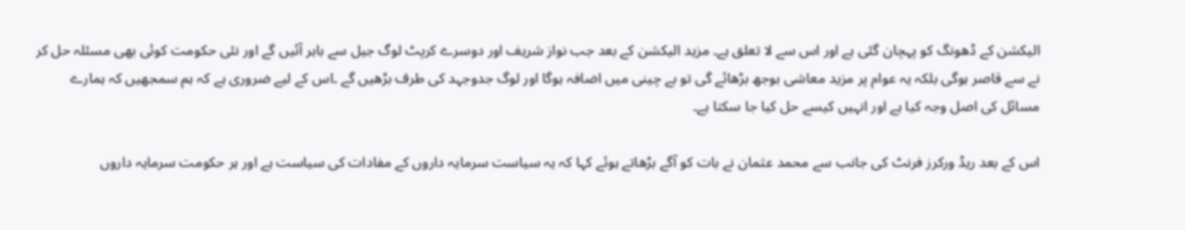الیکشن کے ڈھونگ کو پہچان گئی ہے اور اس سے لا تعلق ہے۔ مزید الیکشن کے بعد جب نواز شریف اور دوسرے کرپٹ لوگ جیل سے باہر آئیں گے اور نئی حکومت کوئی بھی مسئلہ حل کر نے سے قاصر ہوگی بلکہ یہ عوام پر مزید معاشی بوجھ بڑھائے گی تو بے چینی میں اضافہ ہوگا اور لوگ جدوجہد کی طرف بڑھیں گے ۔اس کے لیے ضروری ہے کہ ہم سمجھیں کہ ہمارے مسائل کی اصل وجہ کیا ہے اور انہیں کیسے حل کیا جا سکتا ہے۔

اس کے بعد ریڈ ورکرز فرنٹ کی جانب سے محمد عثمان نے بات کو آگے بڑھاتے ہوئے کہا کہ یہ سیاست سرمایہ داروں کے مفادات کی سیاست ہے اور ہر حکومت سرمایہ داروں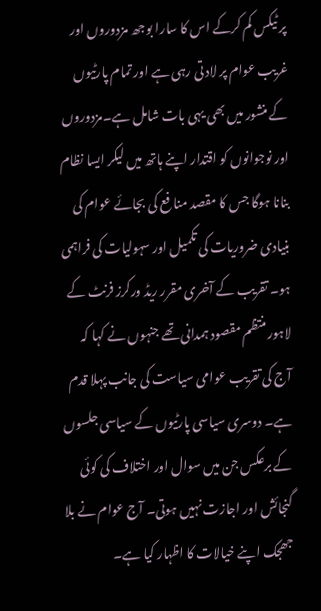پر ٹیکس کم کرکے اس کا سارا بوجھ مزدوروں اور غریب عوام پر لاد تی رہی ہے اور تمام پارٹیوں کے منشور میں بھی یہی بات شامل ہے۔مزدوروں اور نوجوانوں کو اقتدار اپنے ہاتھ میں لیکر ایسا نظام بنانا ہوگا جس کا مقصد منا فع کی بجائے عوام کی بنیادی ضروریات کی تکمیل اور سہولیات کی فراہمی ہو۔ تقریب کے آخری مقرر ریڈ ورکرز فرنٹ کے لاہور منتظم مقصود ہمدانی تھے جنہوں نے کہا کہ آج کی تقریب عوامی سیاست کی جانب پہلا قدم ہے۔ دوسری سیاسی پارٹیوں کے سیاسی جلسوں کے برعکس جن میں سوال اور اختلاف کی کوئی گنجائش اور اجازت نہیں ہوتی۔ آج عوام نے بلا جھجک اپنے خیالات کا اظہار کیا ہے۔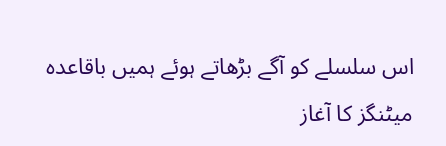اس سلسلے کو آگے بڑھاتے ہوئے ہمیں باقاعدہ میٹنگز کا آغاز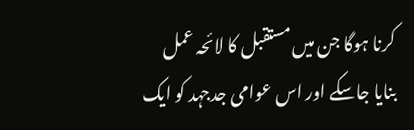کرنا ہوگا جن میں مستقبل کا لائحہ عمل بنایا جاسکے اور اس عوامی جدجہد کو ایک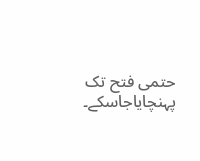حتمی فتح تک پہنچایاجاسکے۔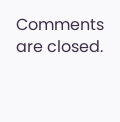Comments are closed.